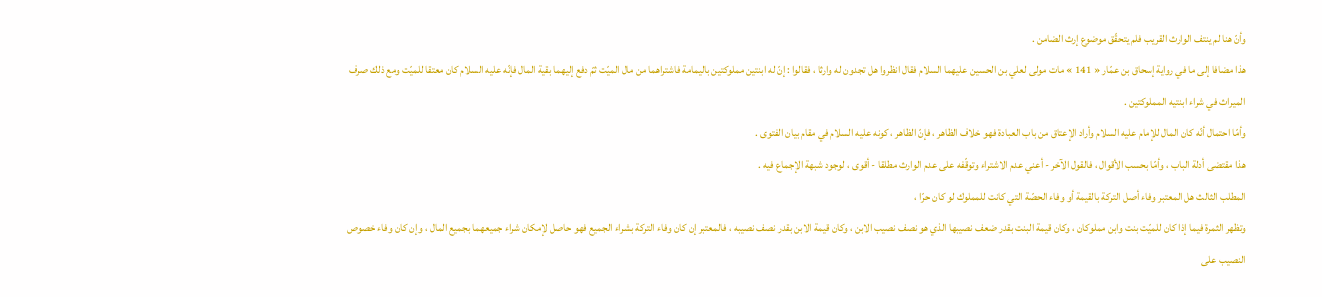وأنّ هنا لم ينتف الوارث القريب فلم يتحقّق موضوع إرث الضامن .
هذا مضافا إلى ما في رواية إسحاق بن عمّار « 141 » مات مولى لعلي بن الحسين عليهما السلام فقال انظروا هل تجدون له وارثا ، فقالوا : إنّ له ابنتين مملوكتين باليمامة فاشتراهما من مال الميّت ثمّ دفع إليهما بقية المال فإنّه عليه السلام كان معتقا للميّت ومع ذلك صرف الميراث في شراء ابنتيه المملوكتين .
وأمّا احتمال أنّه كان المال للإمام عليه السلام وأراد الإعتاق من باب العبادة فهو خلاف الظاهر ، فإنّ الظاهر ، كونه عليه السلام في مقام بيان الفتوى .
هذا مقتضى أدلة الباب ، وأمّا بحسب الأقوال ، فالقول الآخر - أعني عدم الاشتراء وتوقّفه على عدم الوارث مطلقا - أقوى ، لوجود شبهة الإجماع فيه .
المطلب الثالث هل المعتبر وفاء أصل التركة بالقيمة أو وفاء الحصّة التي كانت للمملوك لو كان حرّا ،
وتظهر الثمرة فيما إذا كان للميّت بنت وابن مملوكان ، وكان قيمة البنت بقدر ضعف نصيبها الذي هو نصف نصيب الابن ، وكان قيمة الابن بقدر نصف نصيبه ، فالمعتبر إن كان وفاء التركة بشراء الجميع فهو حاصل لإمكان شراء جميعهما بجميع المال ، وإن كان وفاء خصوص النصيب على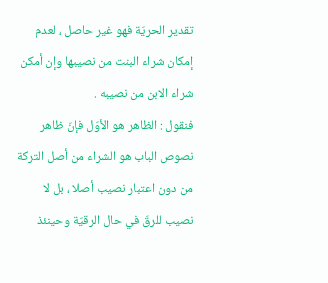تقدير الحريّة فهو غير حاصل ، لعدم إمكان شراء البنت من نصيبها وإن أمكن شراء الابن من نصيبه .
فنقول : الظاهر هو الأوّل فإنّ ظاهر نصوص الباب هو الشراء من أصل التركة من دون اعتبار نصيب أصلا ، بل لا نصيب للرقّ في حال الرقيّة وحينئذ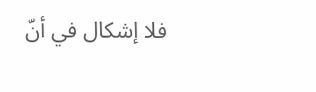فلا إشكال في أنّ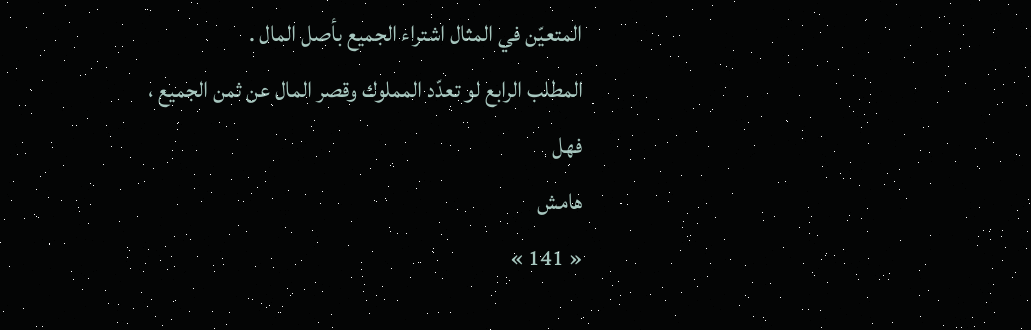المتعيّن في المثال اشتراء الجميع بأصل المال .
المطلب الرابع لو تعدّد المملوك وقصر المال عن ثمن الجميع ،
فهل
هامش
« 141 »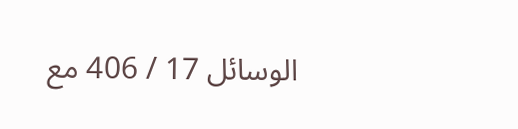الوسائل 17 / 406 مع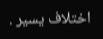اختلاف يسير .